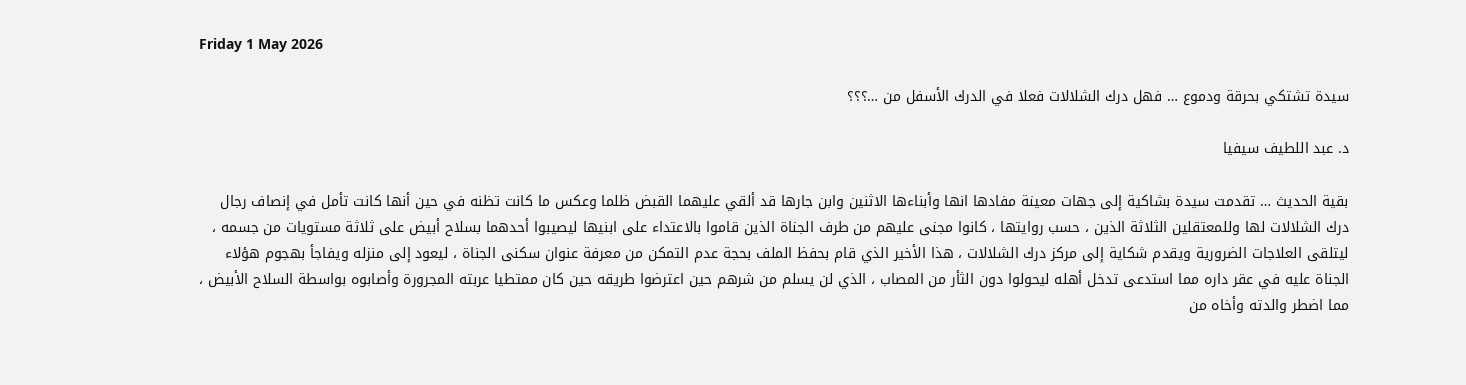Friday 1 May 2026

سيدة تشتكي بحرقة ودموع … فهل درك الشلالات فعلا في الدرك الأسفل من …؟؟؟

د. عبد اللطيف سيفيا

بقية الحديث … تقدمت سيدة بشاكية إلى جهات معينة مفادها انها وأبناءها الاثنين وابن جارها قد ألقي عليهما القبض ظلما وعكس ما كانت تظنه في حين أنها كانت تأمل في إنصاف رجال درك الشلالات لها وللمعتقلين الثلاثة الذين ، حسب روايتها ، كانوا مجنى عليهم من طرف الجناة الذين قاموا بالاعتداء على ابنيها ليصيبوا أحدهما بسلاح أبيض على ثلاثة مستويات من جسمه ، ليتلقى العلاجات الضرورية ويقدم شكاية إلى مركز درك الشلالات ، هذا الأخير الذي قام بحفظ الملف بحجة عدم التمكن من معرفة عنوان سكنى الجناة ، ليعود إلى منزله ويفاجأ بهجوم هؤلاء الجناة عليه في عقر داره مما استدعى تدخل أهله ليحولوا دون الثأر من المصاب ، الذي لن يسلم من شرهم حين اعترضوا طريقه حين كان ممتطيا عربته المجرورة وأصابوه بواسطة السلاح الأبيض ، مما اضطر والدته وأخاه من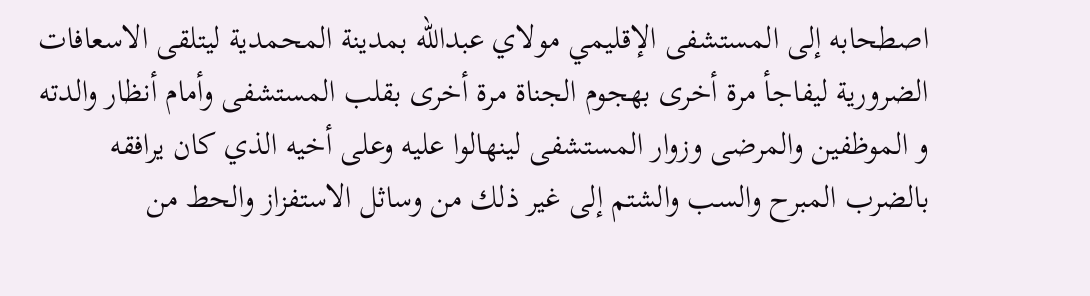اصطحابه إلى المستشفى الإقليمي مولاي عبدالله بمدينة المحمدية ليتلقى الاسعافات الضرورية ليفاجأ مرة أخرى بهجوم الجناة مرة أخرى بقلب المستشفى وأمام أنظار والدته و الموظفين والمرضى وزوار المستشفى لينهالوا عليه وعلى أخيه الذي كان يرافقه بالضرب المبرح والسب والشتم إلى غير ذلك من وساثل الاستفزاز والحط من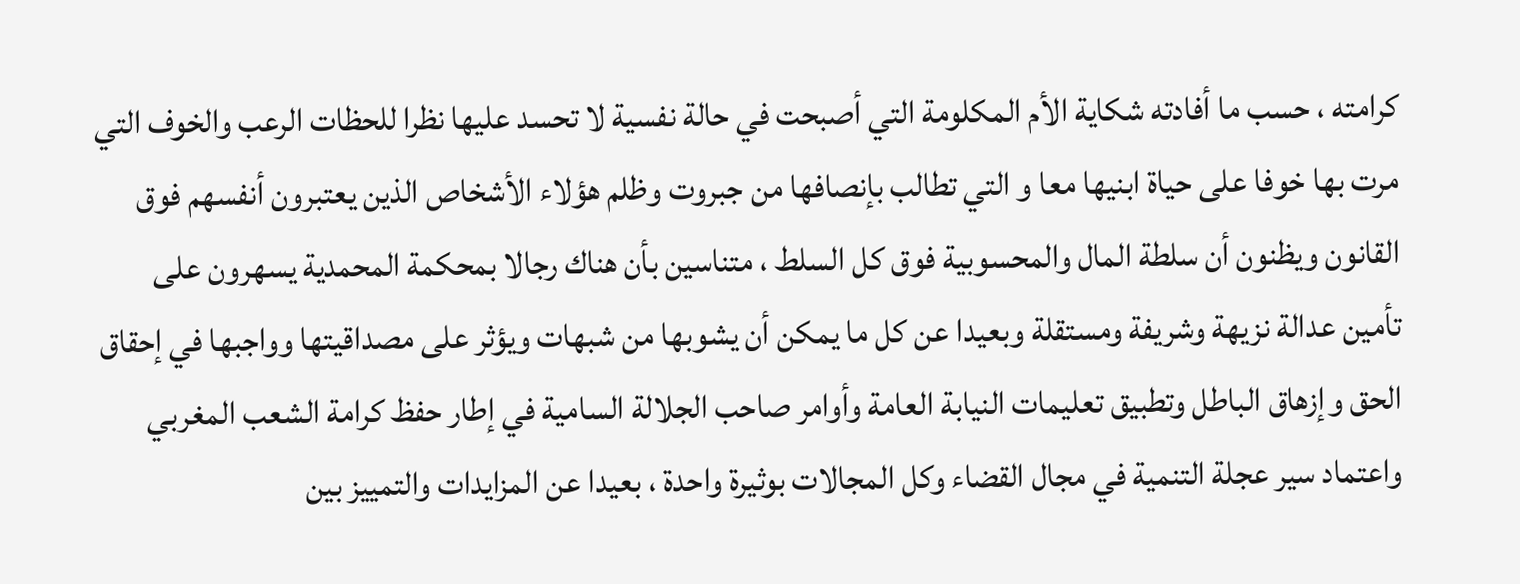كرامته ، حسب ما أفادته شكاية الأم المكلومة التي أصبحت في حالة نفسية لا تحسد عليها نظرا للحظات الرعب والخوف التي مرت بها خوفا على حياة ابنيها معا و التي تطالب بإنصافها من جبروت وظلم هؤلاء الأشخاص الذين يعتبرون أنفسهم فوق القانون ويظنون أن سلطة المال والمحسوبية فوق كل السلط ، متناسين بأن هناك رجالا بمحكمة المحمدية يسهرون على تأمين عدالة نزيهة وشريفة ومستقلة وبعيدا عن كل ما يمكن أن يشوبها من شبهات ويؤثر على مصداقيتها وواجبها في إحقاق الحق وإزهاق الباطل وتطبيق تعليمات النيابة العامة وأوامر صاحب الجلالة السامية في إطار حفظ كرامة الشعب المغربي واعتماد سير عجلة التنمية في مجال القضاء وكل المجالات بوثيرة واحدة ، بعيدا عن المزايدات والتمييز بين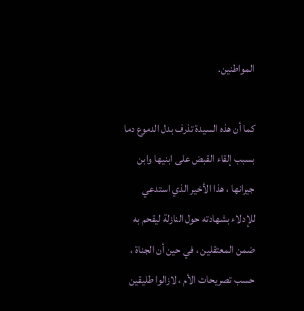المواطنين.

كما أن هذه السيدة تذرف بدل الدموع دما بسبب إلقاء القبض على ابنيها وابن جيرانها ، هذا الأخير الذي استدعي للإدلاء بشهادته حول النازلة ليقحم به ضمن المعتقلين ، في حين أن الجناة ، حسب تصريحات الأم ، لازالوا طليقين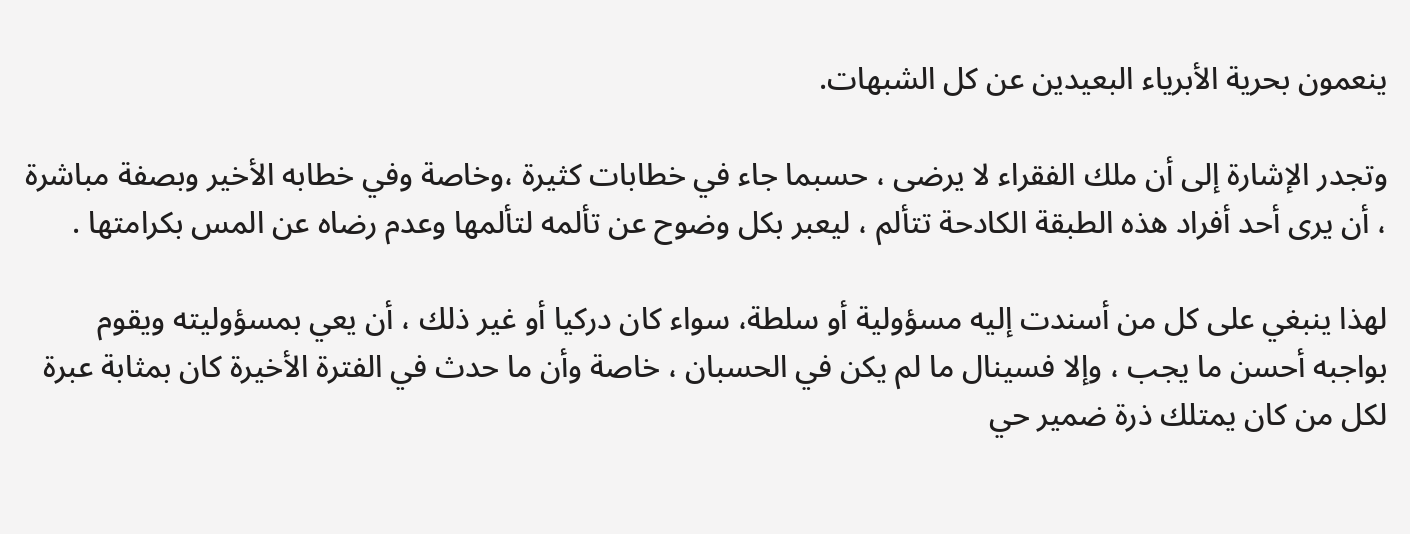ينعمون بحرية الأبرياء البعيدين عن كل الشبهات.

وتجدر الإشارة إلى أن ملك الفقراء لا يرضى ، حسبما جاء في خطابات كثيرة ،وخاصة وفي خطابه الأخير وبصفة مباشرة ، أن يرى أحد أفراد هذه الطبقة الكادحة تتألم ، ليعبر بكل وضوح عن تألمه لتألمها وعدم رضاه عن المس بكرامتها .

لهذا ينبغي على كل من أسندت إليه مسؤولية أو سلطة، سواء كان دركيا أو غير ذلك ، أن يعي بمسؤوليته ويقوم بواجبه أحسن ما يجب ، وإلا فسينال ما لم يكن في الحسبان ، خاصة وأن ما حدث في الفترة الأخيرة كان بمثابة عبرة لكل من كان يمتلك ذرة ضمير حي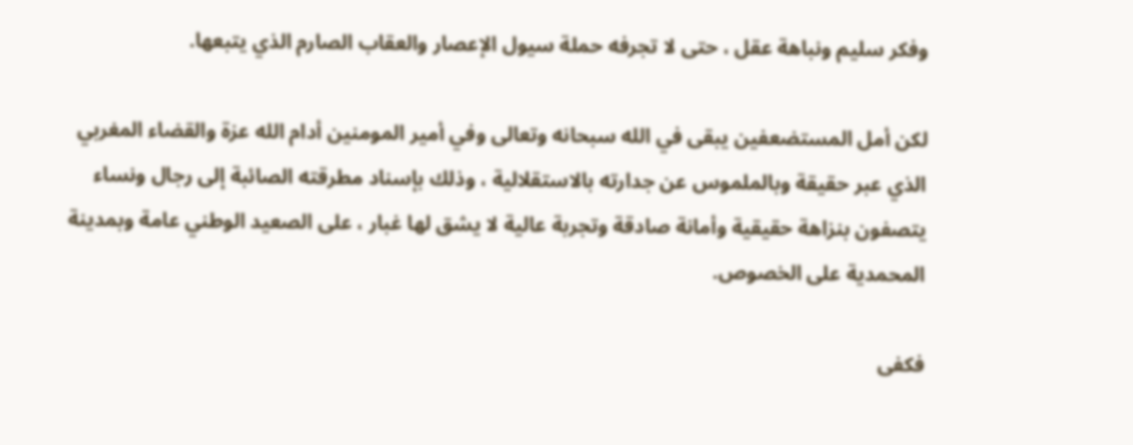وفكر سليم ونباهة عقل ، حتى لا تجرفه حملة سيول الإعصار والعقاب الصارم الذي يتبعها.

لكن أمل المستضعفين يبقى في الله سبحانه وتعالى وفي أمير المومنين أدام الله عزة والقضاء المغربي الذي عبر حقيقة وبالملموس عن جدارته بالاستقلالية ، وذلك بإسناد مطرقته الصائبة إلى رجال ونساء يتصفون بنزاهة حقيقية وأمانة صادقة وتجربة عالية لا يشق لها غبار ، على الصعيد الوطني عامة وبمدينة المحمدية على الخصوص.

فكفى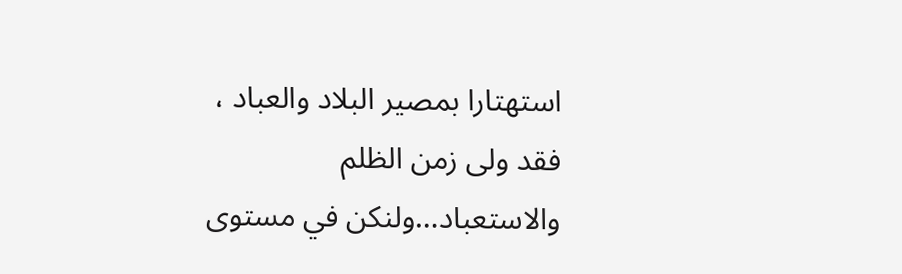استهتارا بمصير البلاد والعباد ، فقد ولى زمن الظلم والاستعباد…ولنكن في مستوى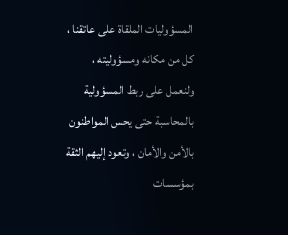المسؤوليات الملقاة على عاتقنا ، كل من مكانه ومسؤوليته ، ولنعمل على ربط المسؤولية بالمحاسبة حتى يحس المواطنون بالأمن والأمان ، وتعود إليهم الثقة بمؤسسات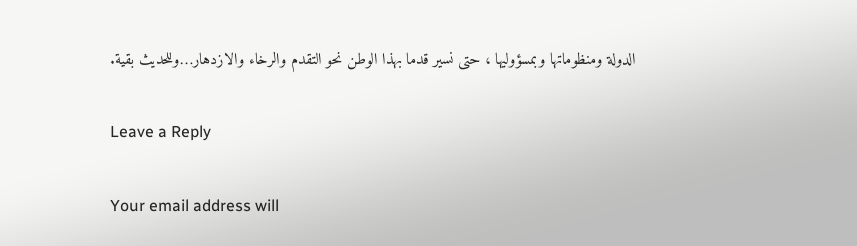الدولة ومنظوماتها وبمسؤوليها ، حتى نسير قدما بهذا الوطن نحو التقدم والرخاء والازدهار…وللحديث بقية.

Leave a Reply

Your email address will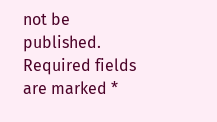not be published. Required fields are marked *